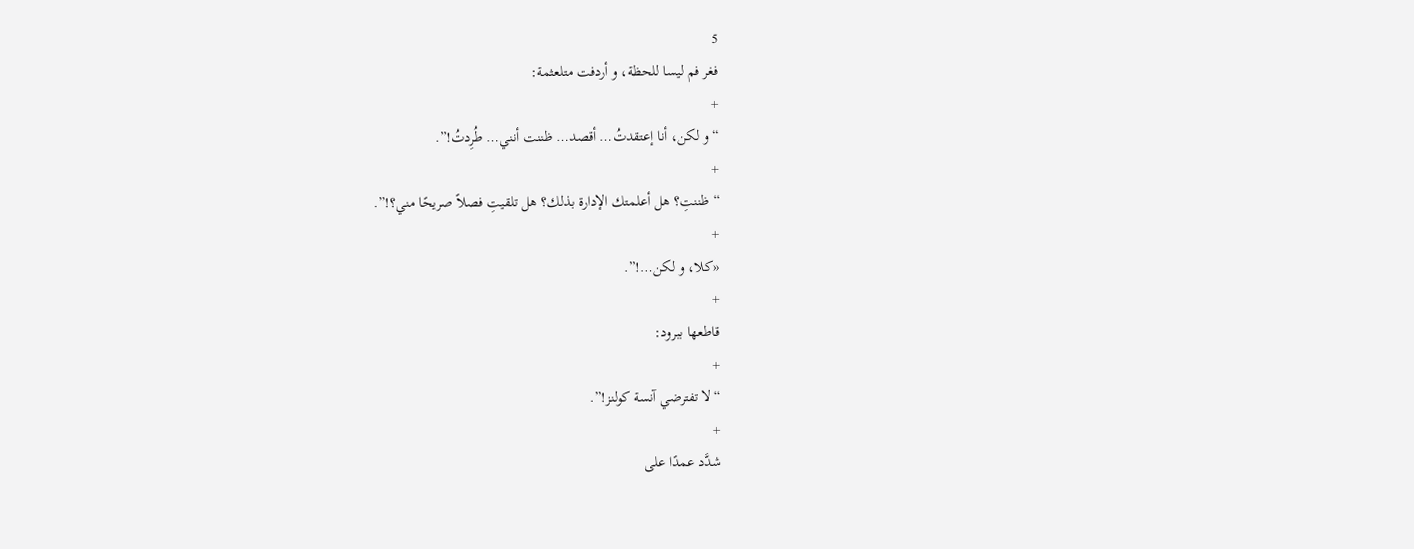5
فغر فم ليسا للحظة، و أردفت متلعثمة:
+
“و لكن، أنا إعتقدتُ… أقصد… ظننت أنني… طُرِدتُ!”.
+
“ظننتِ؟ هل أعلمتك الإدارة بذلك؟ هل تلقيتِ فصلاً صريحًا مني؟!”.
+
«كلا، و لكن…!”.
+
قاطعها ببرود:
+
“لا تفترضي آنسة كولنز!”.
+
شدَّد عمدًا على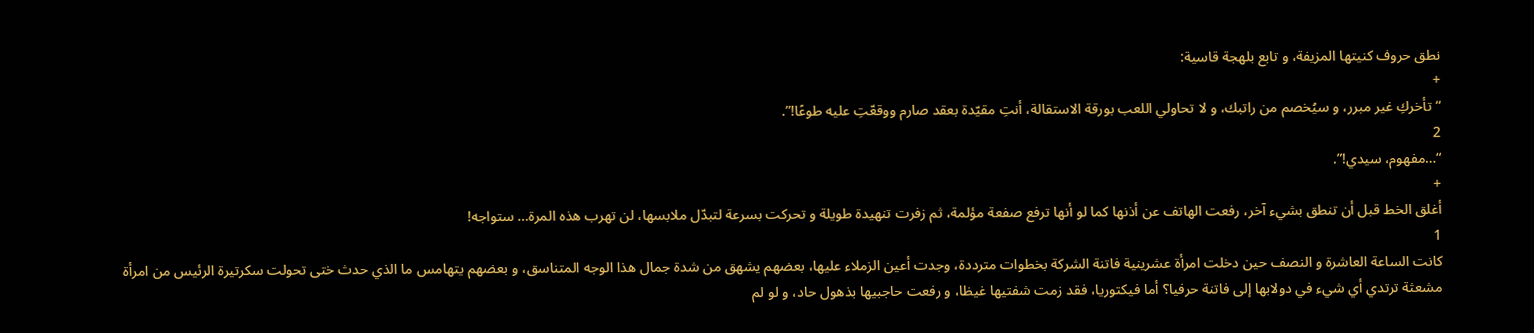نطق حروف كنيتها المزيفة، و تابع بلهجة قاسية:
+
“تأخركِ غير مبرر، و سيُخصم من راتبك، و لا تحاولي اللعب بورقة الاستقالة، أنتِ مقيّدة بعقد صارم ووقعّتِ عليه طوعًا!”.
2
“…مفهوم، سيدي!”.
+
أغلق الخط قبل أن تنطق بشيء آخر، رفعت الهاتف عن أذنها كما لو أنها ترفع صفعة مؤلمة، ثم زفرت تنهيدة طويلة و تحركت بسرعة لتبدّل ملابسها، لن تهرب هذه المرة… ستواجه!
1
كانت الساعة العاشرة و النصف حين دخلت امرأة عشرينية فاتنة الشركة بخطوات مترددة، وجدت أعين الزملاء عليها، بعضهم يشهق من شدة جمال هذا الوجه المتناسق، و بعضهم يتهامس ما الذي حدث ختى تحولت سكرتيرة الرئيس من امرأة مشعثة ترتدي أي شيء في دولابها إلى فاتنة حرفيا؟ أما فيكتوريا، فقد زمت شفتيها غيظا، و رفعت حاجبيها بذهول حاد، و لو لم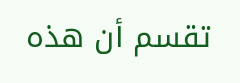تقسم أن هذه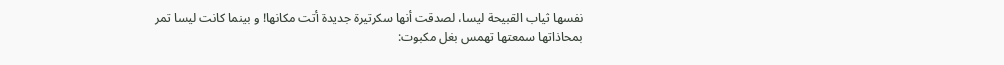نفسها ثياب القبيحة ليسا، لصدقت أنها سكرتيرة جديدة أتت مكانها! و بينما كانت ليسا تمر بمحاذاتها سمعتها تهمس بغل مكبوت: